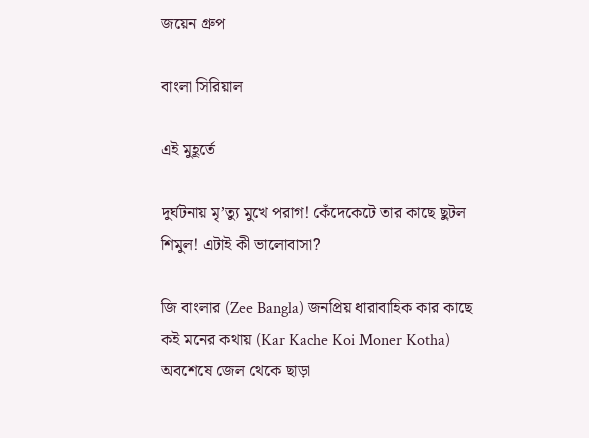জয়েন গ্রুপ

বাংলা সিরিয়াল

এই মুহূর্তে

দুর্ঘটনায় মৃ’ত্যু মুখে পরাগ! কেঁদেকেটে তার কাছে ছুটল শিমুল! এটাই কী ভালোবাসা?

জি বাংলার (Zee Bangla) জনপ্রিয় ধারাবাহিক কার কাছে কই মনের কথায় (Kar Kache Koi Moner Kotha) অবশেষে জেল থেকে ছাড়া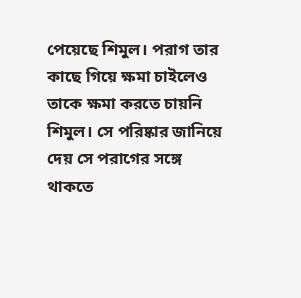পেয়েছে শিমুল। পরাগ তার কাছে গিয়ে ক্ষমা চাইলেও তাকে ক্ষমা করতে চায়নি শিমুল। সে পরিষ্কার জানিয়ে দেয় সে পরাগের সঙ্গে থাকতে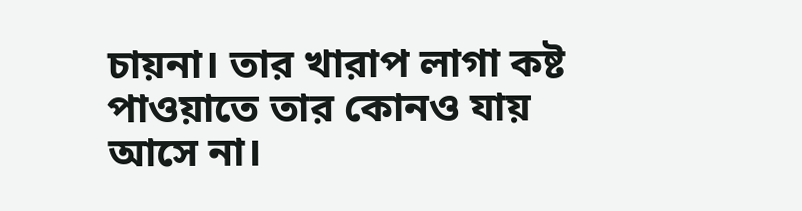চায়না। তার খারাপ লাগা কষ্ট পাওয়াতে তার কোনও যায় আসে না।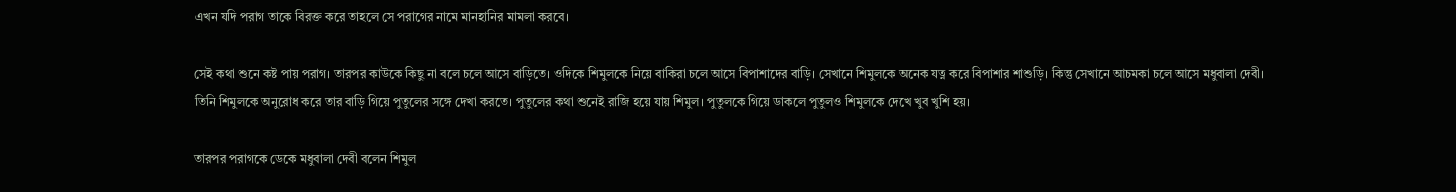এখন যদি পরাগ তাকে বিরক্ত করে তাহলে সে পরাগের নামে মানহানির মামলা করবে।

সেই কথা শুনে কষ্ট পায় পরাগ। তারপর কাউকে কিছু না বলে চলে আসে বাড়িতে। ওদিকে শিমুলকে নিয়ে বাকিরা চলে আসে বিপাশাদের বাড়ি। সেখানে শিমুলকে অনেক যত্ন করে বিপাশার শাশুড়ি। কিন্তু সেখানে আচমকা চলে আসে মধুবালা দেবী। তিনি শিমুলকে অনুরোধ করে তার বাড়ি গিয়ে পুতুলের সঙ্গে দেখা করতে। পুতুলের কথা শুনেই রাজি হয়ে যায় শিমুল। পুতুলকে গিয়ে ডাকলে পুতুলও শিমুলকে দেখে খুব খুশি হয়।

তারপর পরাগকে ডেকে মধুবালা দেবী বলেন শিমুল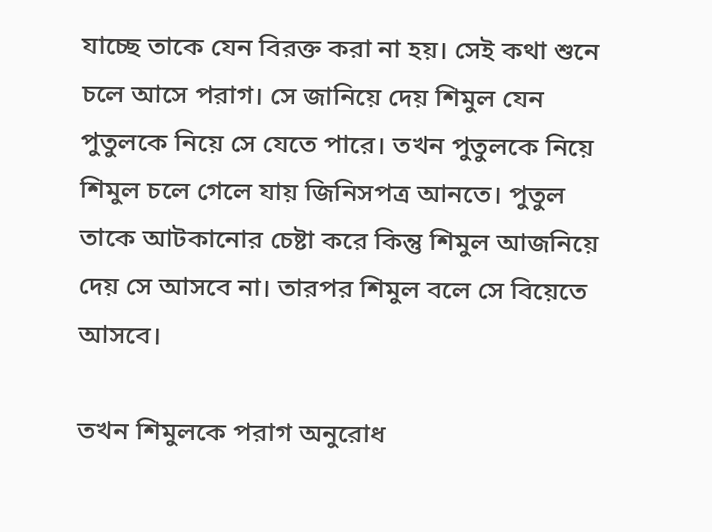যাচ্ছে তাকে যেন বিরক্ত করা না হয়। সেই কথা শুনে চলে আসে পরাগ। সে জানিয়ে দেয় শিমুল যেন পুতুলকে নিয়ে সে যেতে পারে। তখন পুতুলকে নিয়ে শিমুল চলে গেলে যায় জিনিসপত্র আনতে। পুতুল তাকে আটকানোর চেষ্টা করে কিন্তু শিমুল আজনিয়ে দেয় সে আসবে না। তারপর শিমুল বলে সে বিয়েতে আসবে।

তখন শিমুলকে পরাগ অনুরোধ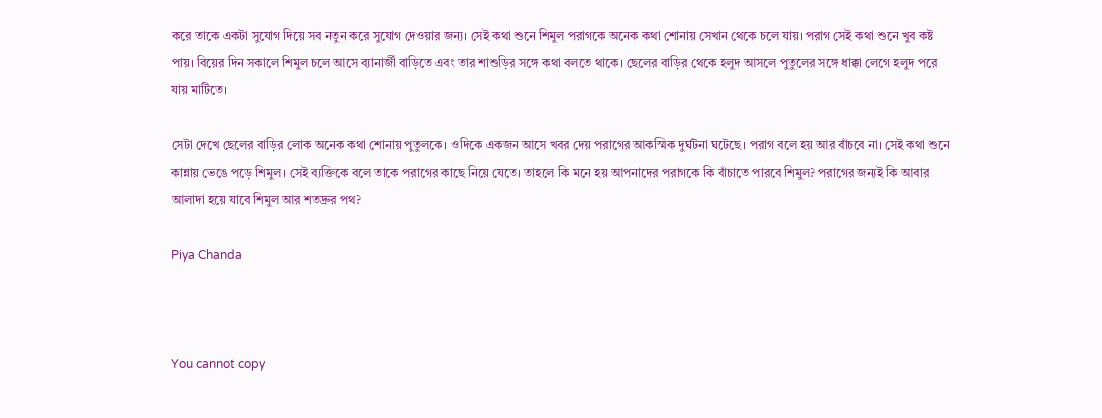করে তাকে একটা সুযোগ দিয়ে সব নতুন করে সুযোগ দেওয়ার জন্য। সেই কথা শুনে শিমুল পরাগকে অনেক কথা শোনায় সেখান থেকে চলে যায়। পরাগ সেই কথা শুনে খুব কষ্ট পায়। বিয়ের দিন সকালে শিমুল চলে আসে ব্যানার্জী বাড়িতে এবং তার শাশুড়ির সঙ্গে কথা বলতে থাকে। ছেলের বাড়ির থেকে হলুদ আসলে পুতুলের সঙ্গে ধাক্কা লেগে হলুদ পরে যায় মাটিতে।

সেটা দেখে ছেলের বাড়ির লোক অনেক কথা শোনায় পুতুলকে। ওদিকে একজন আসে খবর দেয় পরাগের আকস্মিক দুর্ঘটনা ঘটেছে। পরাগ বলে হয় আর বাঁচবে না। সেই কথা শুনে কান্নায় ভেঙে পড়ে শিমুল। সেই ব্যক্তিকে বলে তাকে পরাগের কাছে নিয়ে যেতে। তাহলে কি মনে হয় আপনাদের পরাগকে কি বাঁচাতে পারবে শিমুল? পরাগের জন্যই কি আবার আলাদা হয়ে যাবে শিমুল আর শতদ্রুর পথ?

Piya Chanda



You cannot copy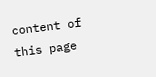content of this page